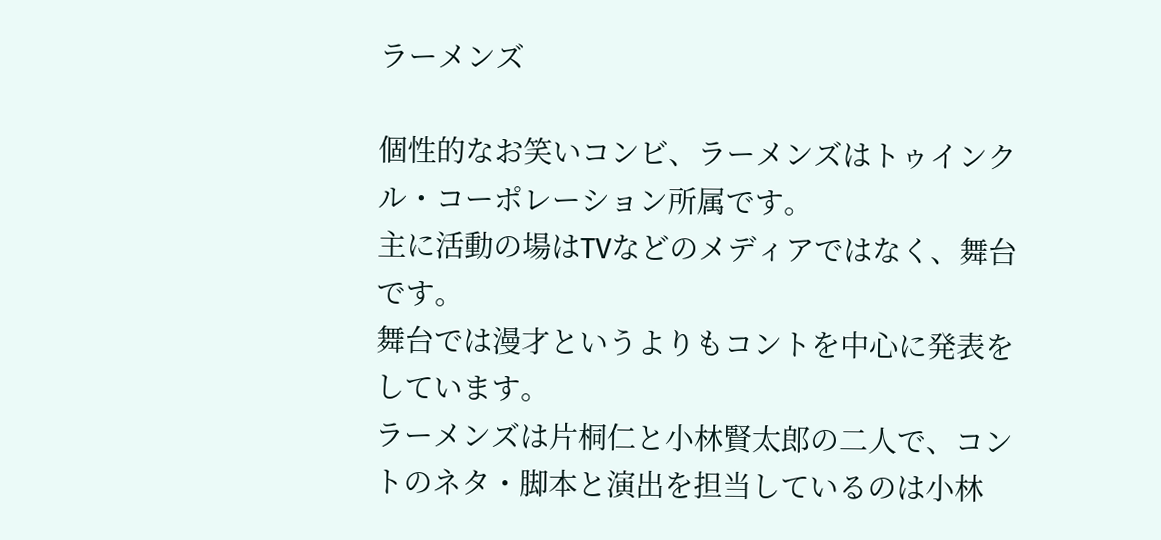ラーメンズ

個性的なお笑いコンビ、ラーメンズはトゥインクル・コーポレーション所属です。
主に活動の場はTVなどのメディアではなく、舞台です。
舞台では漫才というよりもコントを中心に発表をしています。
ラーメンズは片桐仁と小林賢太郎の二人で、コントのネタ・脚本と演出を担当しているのは小林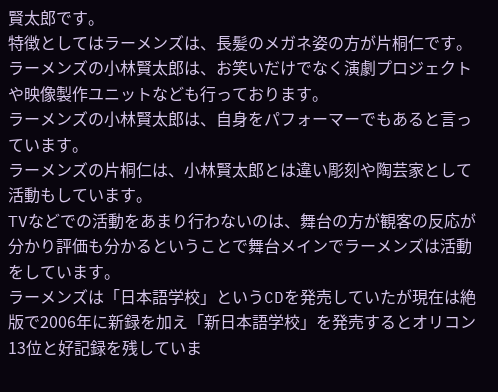賢太郎です。
特徴としてはラーメンズは、長髪のメガネ姿の方が片桐仁です。
ラーメンズの小林賢太郎は、お笑いだけでなく演劇プロジェクトや映像製作ユニットなども行っております。
ラーメンズの小林賢太郎は、自身をパフォーマーでもあると言っています。
ラーメンズの片桐仁は、小林賢太郎とは違い彫刻や陶芸家として活動もしています。
TVなどでの活動をあまり行わないのは、舞台の方が観客の反応が分かり評価も分かるということで舞台メインでラーメンズは活動をしています。
ラーメンズは「日本語学校」というCDを発売していたが現在は絶版で2006年に新録を加え「新日本語学校」を発売するとオリコン13位と好記録を残していま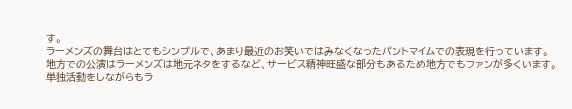す。
ラーメンズの舞台はとてもシンプルで、あまり最近のお笑いではみなくなったパントマイムでの表現を行っています。
地方での公演はラーメンズは地元ネタをするなど、サービス精神旺盛な部分もあるため地方でもファンが多くいます。
単独活動をしながらもラ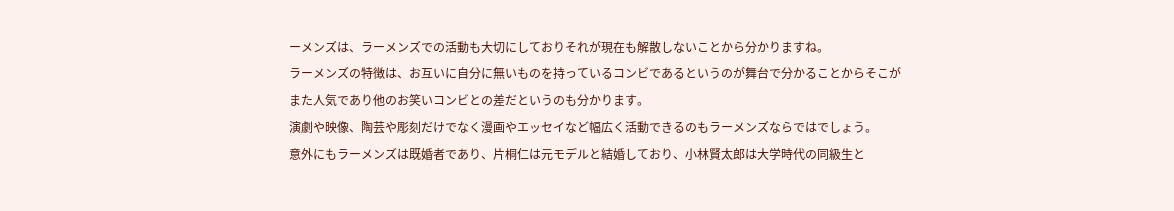ーメンズは、ラーメンズでの活動も大切にしておりそれが現在も解散しないことから分かりますね。
ラーメンズの特徴は、お互いに自分に無いものを持っているコンビであるというのが舞台で分かることからそこがまた人気であり他のお笑いコンビとの差だというのも分かります。
演劇や映像、陶芸や彫刻だけでなく漫画やエッセイなど幅広く活動できるのもラーメンズならではでしょう。
意外にもラーメンズは既婚者であり、片桐仁は元モデルと結婚しており、小林賢太郎は大学時代の同級生と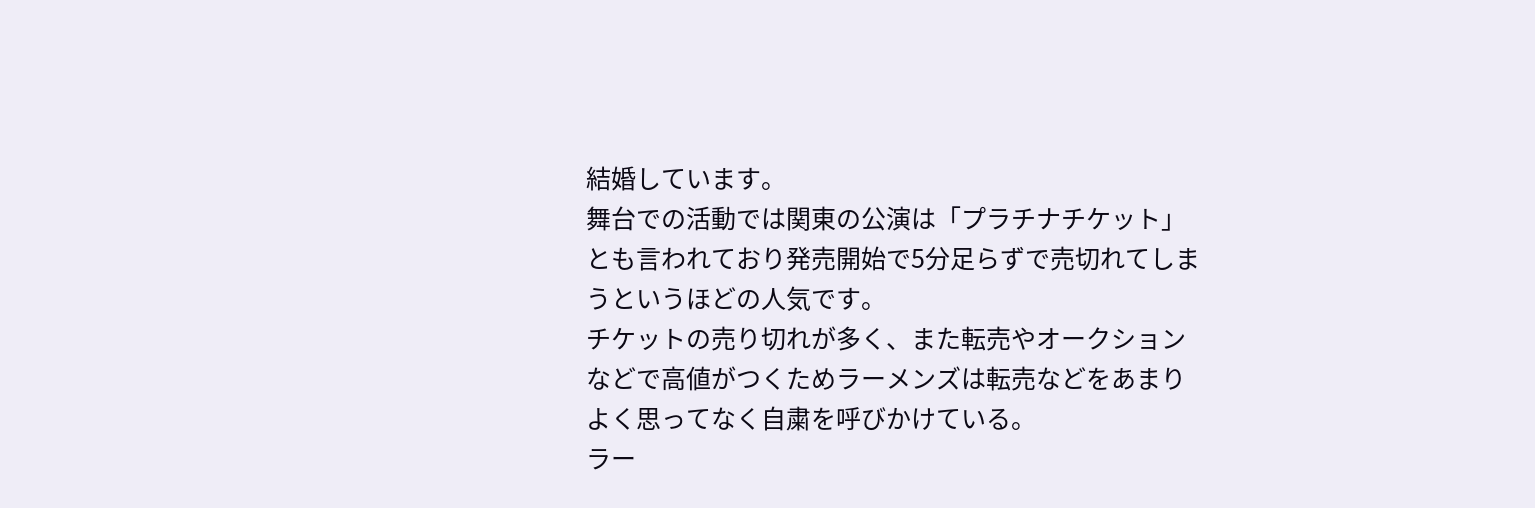結婚しています。
舞台での活動では関東の公演は「プラチナチケット」とも言われており発売開始で5分足らずで売切れてしまうというほどの人気です。
チケットの売り切れが多く、また転売やオークションなどで高値がつくためラーメンズは転売などをあまりよく思ってなく自粛を呼びかけている。
ラー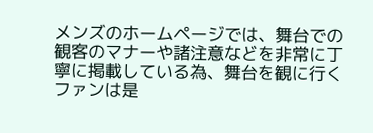メンズのホームページでは、舞台での観客のマナーや諸注意などを非常に丁寧に掲載している為、舞台を観に行くファンは是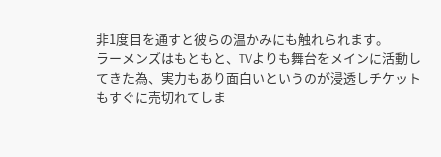非1度目を通すと彼らの温かみにも触れられます。
ラーメンズはもともと、TVよりも舞台をメインに活動してきた為、実力もあり面白いというのが浸透しチケットもすぐに売切れてしま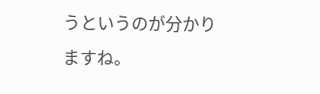うというのが分かりますね。